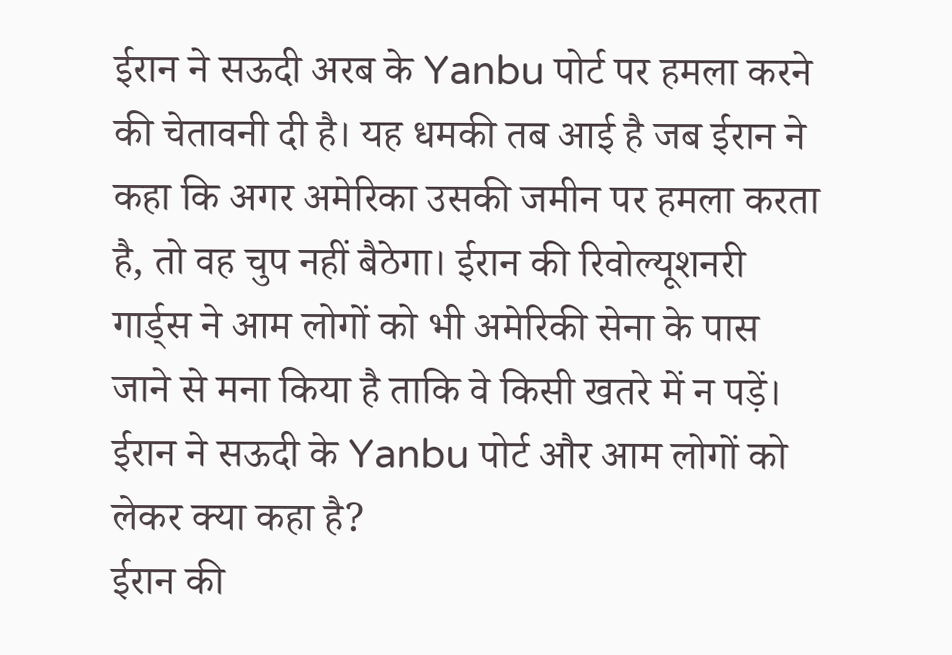ईरान ने सऊदी अरब के Yanbu पोर्ट पर हमला करने की चेतावनी दी है। यह धमकी तब आई है जब ईरान ने कहा कि अगर अमेरिका उसकी जमीन पर हमला करता है, तो वह चुप नहीं बैठेगा। ईरान की रिवोल्यूशनरी गार्ड्स ने आम लोगों को भी अमेरिकी सेना के पास जाने से मना किया है ताकि वे किसी खतरे में न पड़ें।
ईरान ने सऊदी के Yanbu पोर्ट और आम लोगों को लेकर क्या कहा है?
ईरान की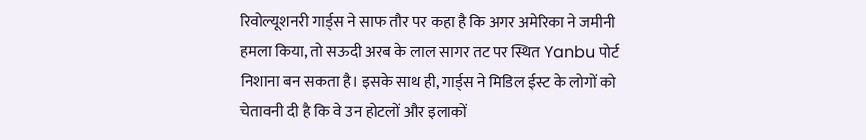रिवोल्यूशनरी गार्ड्स ने साफ तौर पर कहा है कि अगर अमेरिका ने जमीनी हमला किया, तो सऊदी अरब के लाल सागर तट पर स्थित Yanbu पोर्ट निशाना बन सकता है। इसके साथ ही, गार्ड्स ने मिडिल ईस्ट के लोगों को चेतावनी दी है कि वे उन होटलों और इलाकों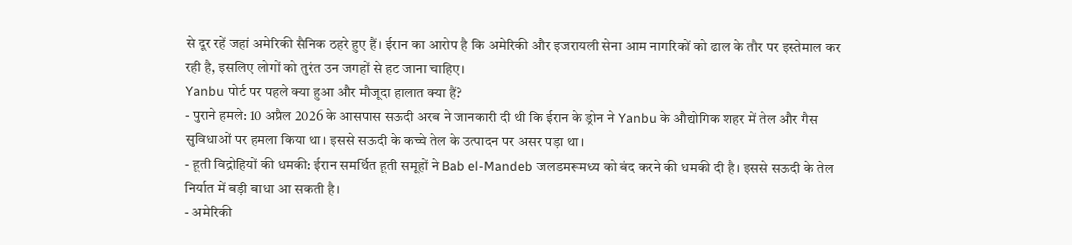से दूर रहें जहां अमेरिकी सैनिक ठहरे हुए हैं। ईरान का आरोप है कि अमेरिकी और इजरायली सेना आम नागरिकों को ढाल के तौर पर इस्तेमाल कर रही है, इसलिए लोगों को तुरंत उन जगहों से हट जाना चाहिए।
Yanbu पोर्ट पर पहले क्या हुआ और मौजूदा हालात क्या हैं?
- पुराने हमले: 10 अप्रैल 2026 के आसपास सऊदी अरब ने जानकारी दी थी कि ईरान के ड्रोन ने Yanbu के औद्योगिक शहर में तेल और गैस सुविधाओं पर हमला किया था। इससे सऊदी के कच्चे तेल के उत्पादन पर असर पड़ा था।
- हूती विद्रोहियों की धमकी: ईरान समर्थित हूती समूहों ने Bab el-Mandeb जलडमरूमध्य को बंद करने की धमकी दी है। इससे सऊदी के तेल निर्यात में बड़ी बाधा आ सकती है।
- अमेरिकी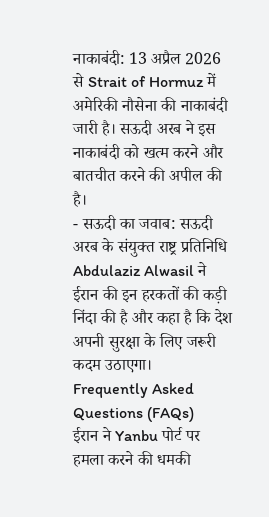नाकाबंदी: 13 अप्रैल 2026 से Strait of Hormuz में अमेरिकी नौसेना की नाकाबंदी जारी है। सऊदी अरब ने इस नाकाबंदी को खत्म करने और बातचीत करने की अपील की है।
- सऊदी का जवाब: सऊदी अरब के संयुक्त राष्ट्र प्रतिनिधि Abdulaziz Alwasil ने ईरान की इन हरकतों की कड़ी निंदा की है और कहा है कि देश अपनी सुरक्षा के लिए जरूरी कदम उठाएगा।
Frequently Asked Questions (FAQs)
ईरान ने Yanbu पोर्ट पर हमला करने की धमकी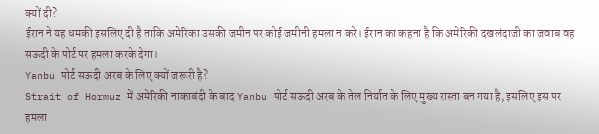क्यों दी?
ईरान ने यह धमकी इसलिए दी है ताकि अमेरिका उसकी जमीन पर कोई जमीनी हमला न करे। ईरान का कहना है कि अमेरिकी दखलंदाजी का जवाब वह सऊदी के पोर्ट पर हमला करके देगा।
Yanbu पोर्ट सऊदी अरब के लिए क्यों जरूरी है?
Strait of Hormuz में अमेरिकी नाकाबंदी के बाद Yanbu पोर्ट सऊदी अरब के तेल निर्यात के लिए मुख्य रास्ता बन गया है, इसलिए इस पर हमला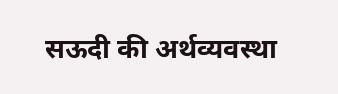सऊदी की अर्थव्यवस्था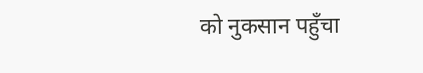को नुकसान पहुँचा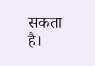सकता है।